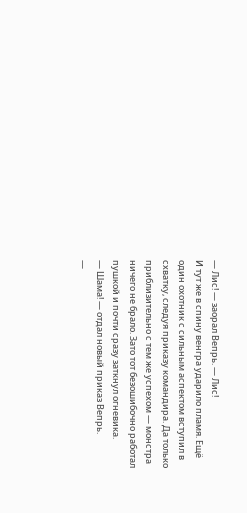— Лис! — заорал Вепрь. — Лис!
И тут же в спину венгра ударило пламя. Ещё один охотник с сильным аспектом вступил в схватку, следуя приказу командира. Да только приблизительно с тем же успехом — монстра ничего не брало. Зато тот безошибочно работал пушкой и почти сразу заткнул огневика.
— Шама! — отдал новый приказ Вепрь.
—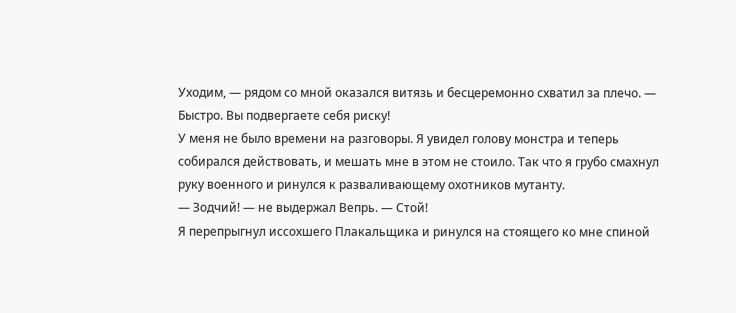Уходим, — рядом со мной оказался витязь и бесцеремонно схватил за плечо. — Быстро. Вы подвергаете себя риску!
У меня не было времени на разговоры. Я увидел голову монстра и теперь собирался действовать, и мешать мне в этом не стоило. Так что я грубо смахнул руку военного и ринулся к разваливающему охотников мутанту.
— Зодчий! — не выдержал Вепрь. — Стой!
Я перепрыгнул иссохшего Плакальщика и ринулся на стоящего ко мне спиной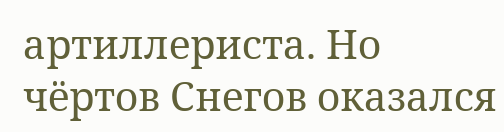артиллериста. Но чёртов Снегов оказался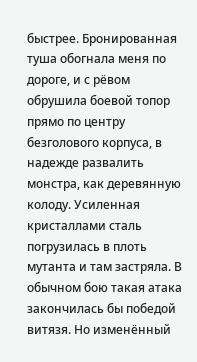быстрее. Бронированная туша обогнала меня по дороге, и с рёвом обрушила боевой топор прямо по центру безголового корпуса, в надежде развалить монстра, как деревянную колоду. Усиленная кристаллами сталь погрузилась в плоть мутанта и там застряла. В обычном бою такая атака закончилась бы победой витязя. Но изменённый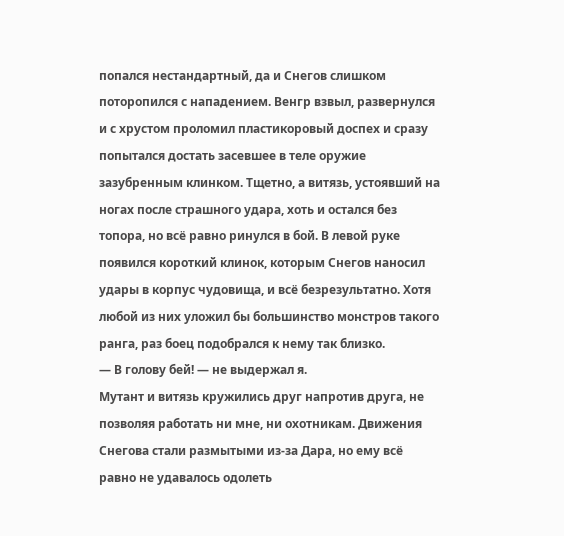попался нестандартный, да и Снегов слишком поторопился с нападением. Венгр взвыл, развернулся и с хрустом проломил пластикоровый доспех и сразу попытался достать засевшее в теле оружие зазубренным клинком. Тщетно, а витязь, устоявший на ногах после страшного удара, хоть и остался без топора, но всё равно ринулся в бой. В левой руке появился короткий клинок, которым Снегов наносил удары в корпус чудовища, и всё безрезультатно. Хотя любой из них уложил бы большинство монстров такого ранга, раз боец подобрался к нему так близко.
— В голову бей! — не выдержал я.
Мутант и витязь кружились друг напротив друга, не позволяя работать ни мне, ни охотникам. Движения Снегова стали размытыми из-за Дара, но ему всё равно не удавалось одолеть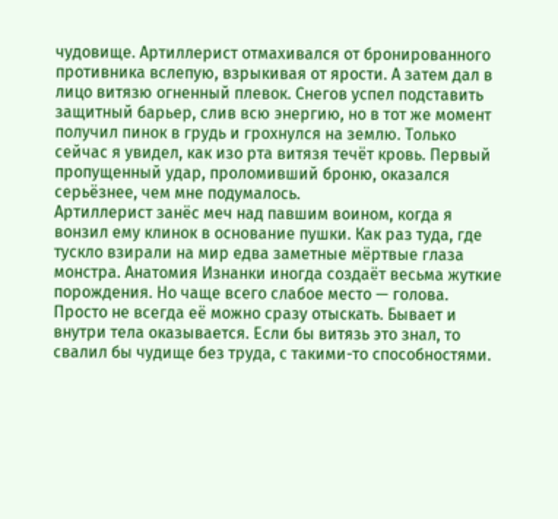чудовище. Артиллерист отмахивался от бронированного противника вслепую, взрыкивая от ярости. А затем дал в лицо витязю огненный плевок. Снегов успел подставить защитный барьер, слив всю энергию, но в тот же момент получил пинок в грудь и грохнулся на землю. Только сейчас я увидел, как изо рта витязя течёт кровь. Первый пропущенный удар, проломивший броню, оказался серьёзнее, чем мне подумалось.
Артиллерист занёс меч над павшим воином, когда я вонзил ему клинок в основание пушки. Как раз туда, где тускло взирали на мир едва заметные мёртвые глаза монстра. Анатомия Изнанки иногда создаёт весьма жуткие порождения. Но чаще всего слабое место — голова. Просто не всегда её можно сразу отыскать. Бывает и внутри тела оказывается. Если бы витязь это знал, то свалил бы чудище без труда, с такими-то способностями.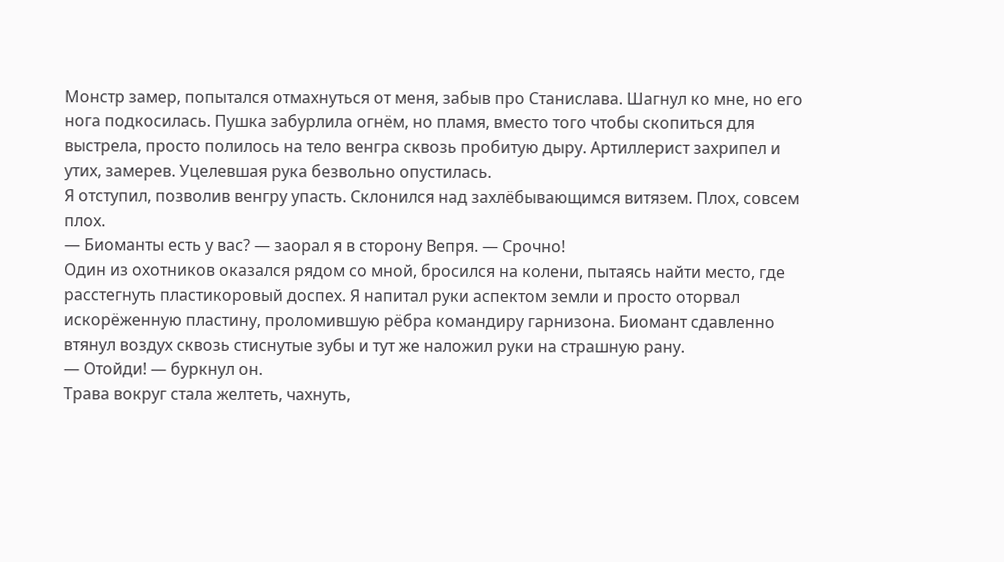Монстр замер, попытался отмахнуться от меня, забыв про Станислава. Шагнул ко мне, но его нога подкосилась. Пушка забурлила огнём, но пламя, вместо того чтобы скопиться для выстрела, просто полилось на тело венгра сквозь пробитую дыру. Артиллерист захрипел и утих, замерев. Уцелевшая рука безвольно опустилась.
Я отступил, позволив венгру упасть. Склонился над захлёбывающимся витязем. Плох, совсем плох.
— Биоманты есть у вас? — заорал я в сторону Вепря. — Срочно!
Один из охотников оказался рядом со мной, бросился на колени, пытаясь найти место, где расстегнуть пластикоровый доспех. Я напитал руки аспектом земли и просто оторвал искорёженную пластину, проломившую рёбра командиру гарнизона. Биомант сдавленно втянул воздух сквозь стиснутые зубы и тут же наложил руки на страшную рану.
— Отойди! — буркнул он.
Трава вокруг стала желтеть, чахнуть,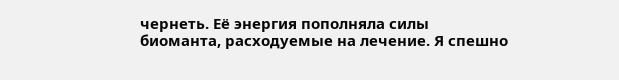чернеть. Её энергия пополняла силы биоманта, расходуемые на лечение. Я спешно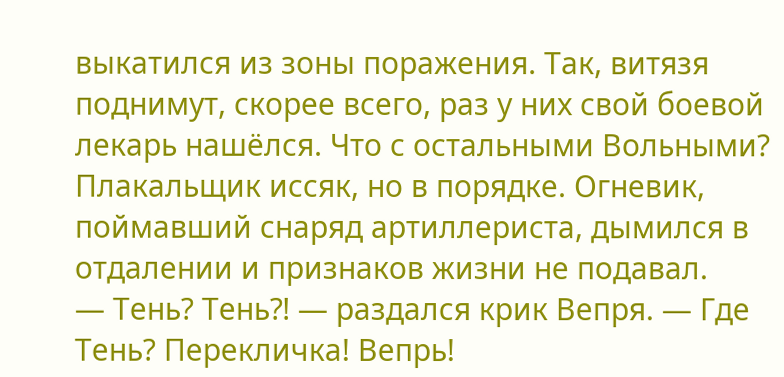выкатился из зоны поражения. Так, витязя поднимут, скорее всего, раз у них свой боевой лекарь нашёлся. Что с остальными Вольными? Плакальщик иссяк, но в порядке. Огневик, поймавший снаряд артиллериста, дымился в отдалении и признаков жизни не подавал.
— Тень? Тень⁈ — раздался крик Вепря. — Где Тень? Перекличка! Вепрь!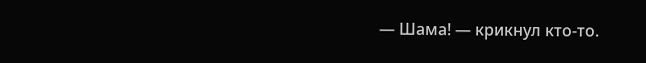— Шама! — крикнул кто-то.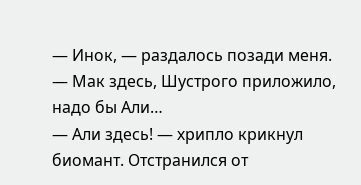— Инок, — раздалось позади меня.
— Мак здесь, Шустрого приложило, надо бы Али…
— Али здесь! — хрипло крикнул биомант. Отстранился от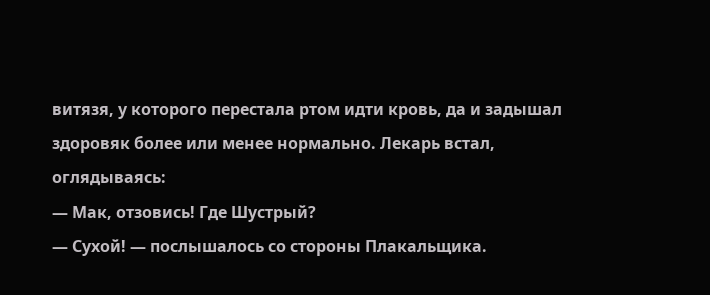витязя, у которого перестала ртом идти кровь, да и задышал здоровяк более или менее нормально. Лекарь встал, оглядываясь:
— Мак, отзовись! Где Шустрый?
— Сухой! — послышалось со стороны Плакальщика.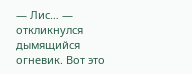— Лис… — откликнулся дымящийся огневик. Вот это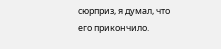сюрприз, я думал, что его прикончило.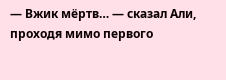— Вжик мёртв… — сказал Али, проходя мимо первого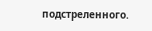подстреленного.